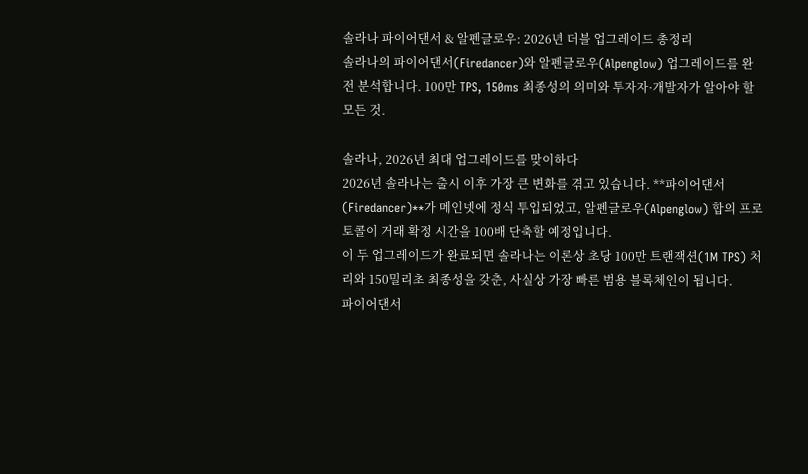솔라나 파이어댄서 & 알펜글로우: 2026년 더블 업그레이드 총정리
솔라나의 파이어댄서(Firedancer)와 알펜글로우(Alpenglow) 업그레이드를 완전 분석합니다. 100만 TPS, 150ms 최종성의 의미와 투자자·개발자가 알아야 할 모든 것.

솔라나, 2026년 최대 업그레이드를 맞이하다
2026년 솔라나는 출시 이후 가장 큰 변화를 겪고 있습니다. **파이어댄서(Firedancer)**가 메인넷에 정식 투입되었고, 알펜글로우(Alpenglow) 합의 프로토콜이 거래 확정 시간을 100배 단축할 예정입니다.
이 두 업그레이드가 완료되면 솔라나는 이론상 초당 100만 트랜잭션(1M TPS) 처리와 150밀리초 최종성을 갖춘, 사실상 가장 빠른 범용 블록체인이 됩니다.
파이어댄서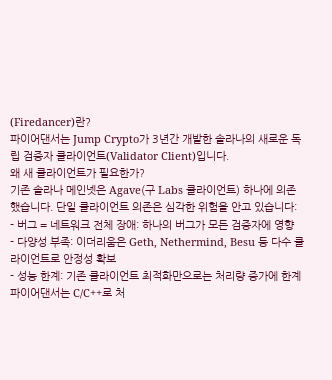(Firedancer)란?
파이어댄서는 Jump Crypto가 3년간 개발한 솔라나의 새로운 독립 검증자 클라이언트(Validator Client)입니다.
왜 새 클라이언트가 필요한가?
기존 솔라나 메인넷은 Agave(구 Labs 클라이언트) 하나에 의존했습니다. 단일 클라이언트 의존은 심각한 위험을 안고 있습니다:
- 버그 = 네트워크 전체 장애: 하나의 버그가 모든 검증자에 영향
- 다양성 부족: 이더리움은 Geth, Nethermind, Besu 등 다수 클라이언트로 안정성 확보
- 성능 한계: 기존 클라이언트 최적화만으로는 처리량 증가에 한계
파이어댄서는 C/C++로 처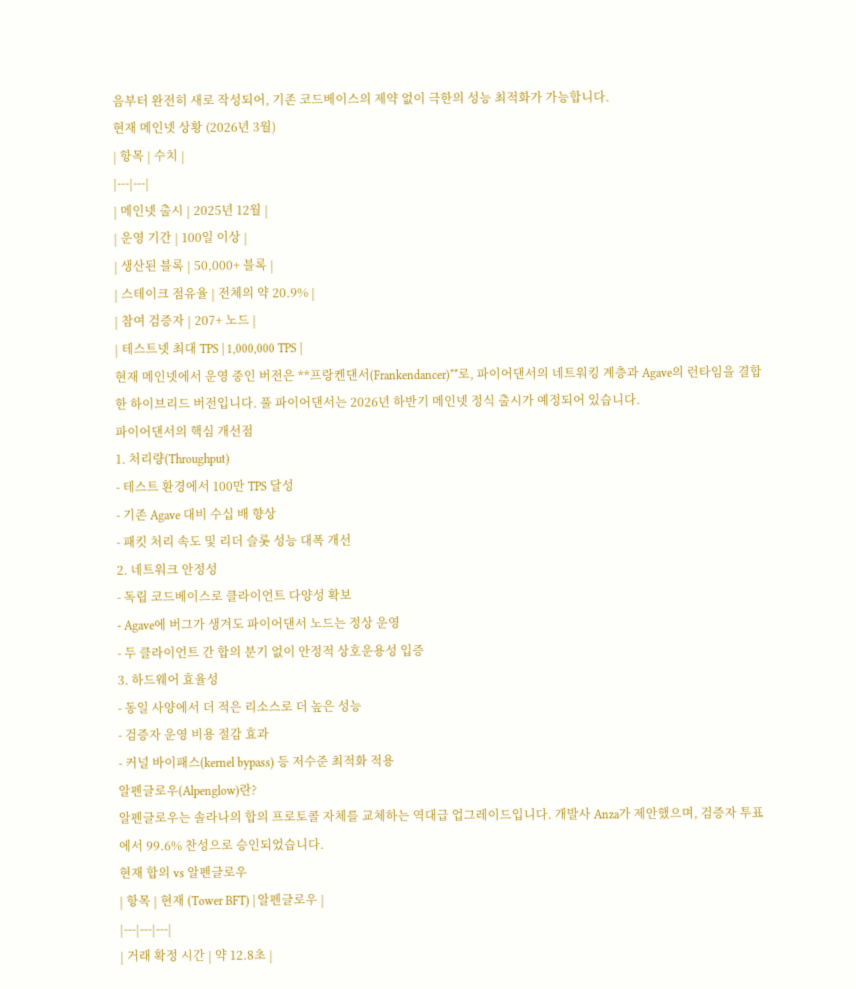음부터 완전히 새로 작성되어, 기존 코드베이스의 제약 없이 극한의 성능 최적화가 가능합니다.
현재 메인넷 상황 (2026년 3월)
| 항목 | 수치 |
|---|---|
| 메인넷 출시 | 2025년 12월 |
| 운영 기간 | 100일 이상 |
| 생산된 블록 | 50,000+ 블록 |
| 스테이크 점유율 | 전체의 약 20.9% |
| 참여 검증자 | 207+ 노드 |
| 테스트넷 최대 TPS | 1,000,000 TPS |
현재 메인넷에서 운영 중인 버전은 **프랑켄댄서(Frankendancer)**로, 파이어댄서의 네트워킹 계층과 Agave의 런타임을 결합한 하이브리드 버전입니다. 풀 파이어댄서는 2026년 하반기 메인넷 정식 출시가 예정되어 있습니다.
파이어댄서의 핵심 개선점
1. 처리량(Throughput)
- 테스트 환경에서 100만 TPS 달성
- 기존 Agave 대비 수십 배 향상
- 패킷 처리 속도 및 리더 슬롯 성능 대폭 개선
2. 네트워크 안정성
- 독립 코드베이스로 클라이언트 다양성 확보
- Agave에 버그가 생겨도 파이어댄서 노드는 정상 운영
- 두 클라이언트 간 합의 분기 없이 안정적 상호운용성 입증
3. 하드웨어 효율성
- 동일 사양에서 더 적은 리소스로 더 높은 성능
- 검증자 운영 비용 절감 효과
- 커널 바이패스(kernel bypass) 등 저수준 최적화 적용
알펜글로우(Alpenglow)란?
알펜글로우는 솔라나의 합의 프로토콜 자체를 교체하는 역대급 업그레이드입니다. 개발사 Anza가 제안했으며, 검증자 투표에서 99.6% 찬성으로 승인되었습니다.
현재 합의 vs 알펜글로우
| 항목 | 현재 (Tower BFT) | 알펜글로우 |
|---|---|---|
| 거래 확정 시간 | 약 12.8초 |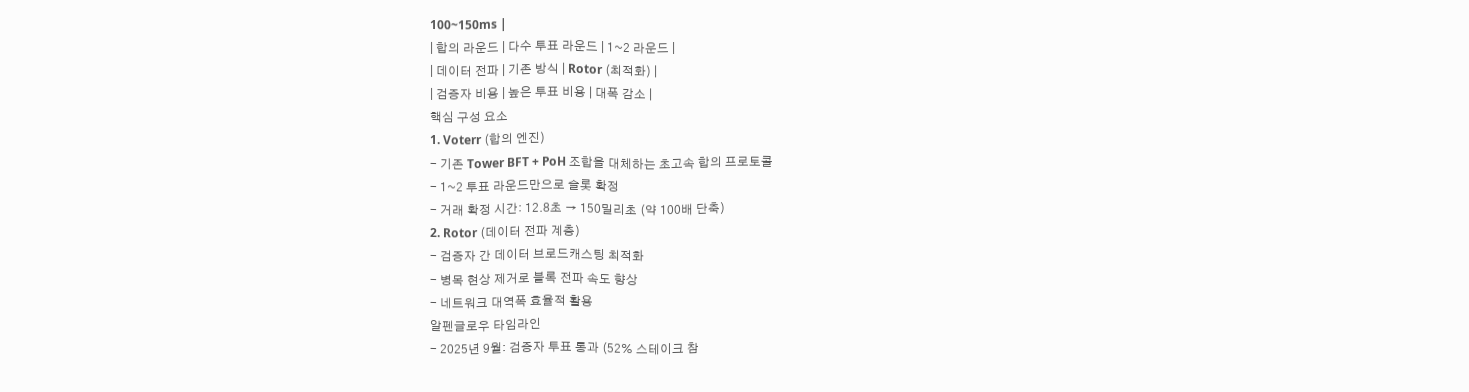100~150ms |
| 합의 라운드 | 다수 투표 라운드 | 1~2 라운드 |
| 데이터 전파 | 기존 방식 | Rotor (최적화) |
| 검증자 비용 | 높은 투표 비용 | 대폭 감소 |
핵심 구성 요소
1. Voterr (합의 엔진)
- 기존 Tower BFT + PoH 조합을 대체하는 초고속 합의 프로토콜
- 1~2 투표 라운드만으로 슬롯 확정
- 거래 확정 시간: 12.8초 → 150밀리초 (약 100배 단축)
2. Rotor (데이터 전파 계층)
- 검증자 간 데이터 브로드캐스팅 최적화
- 병목 현상 제거로 블록 전파 속도 향상
- 네트워크 대역폭 효율적 활용
알펜글로우 타임라인
- 2025년 9월: 검증자 투표 통과 (52% 스테이크 참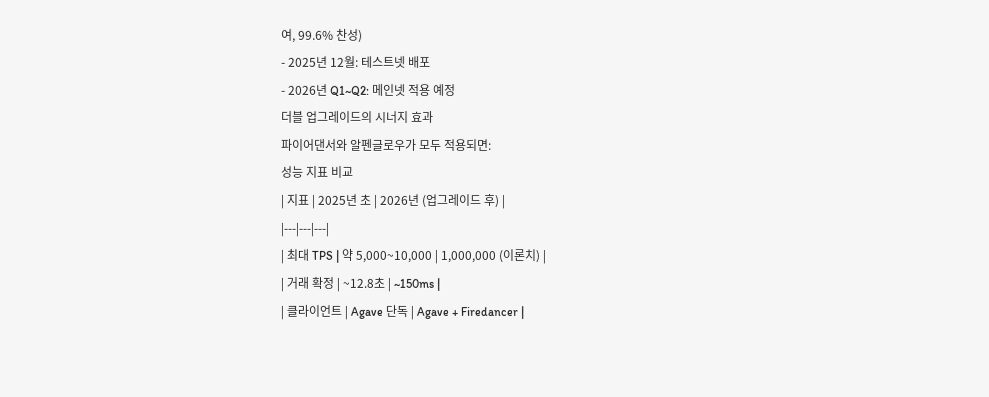여, 99.6% 찬성)
- 2025년 12월: 테스트넷 배포
- 2026년 Q1~Q2: 메인넷 적용 예정
더블 업그레이드의 시너지 효과
파이어댄서와 알펜글로우가 모두 적용되면:
성능 지표 비교
| 지표 | 2025년 초 | 2026년 (업그레이드 후) |
|---|---|---|
| 최대 TPS | 약 5,000~10,000 | 1,000,000 (이론치) |
| 거래 확정 | ~12.8초 | ~150ms |
| 클라이언트 | Agave 단독 | Agave + Firedancer |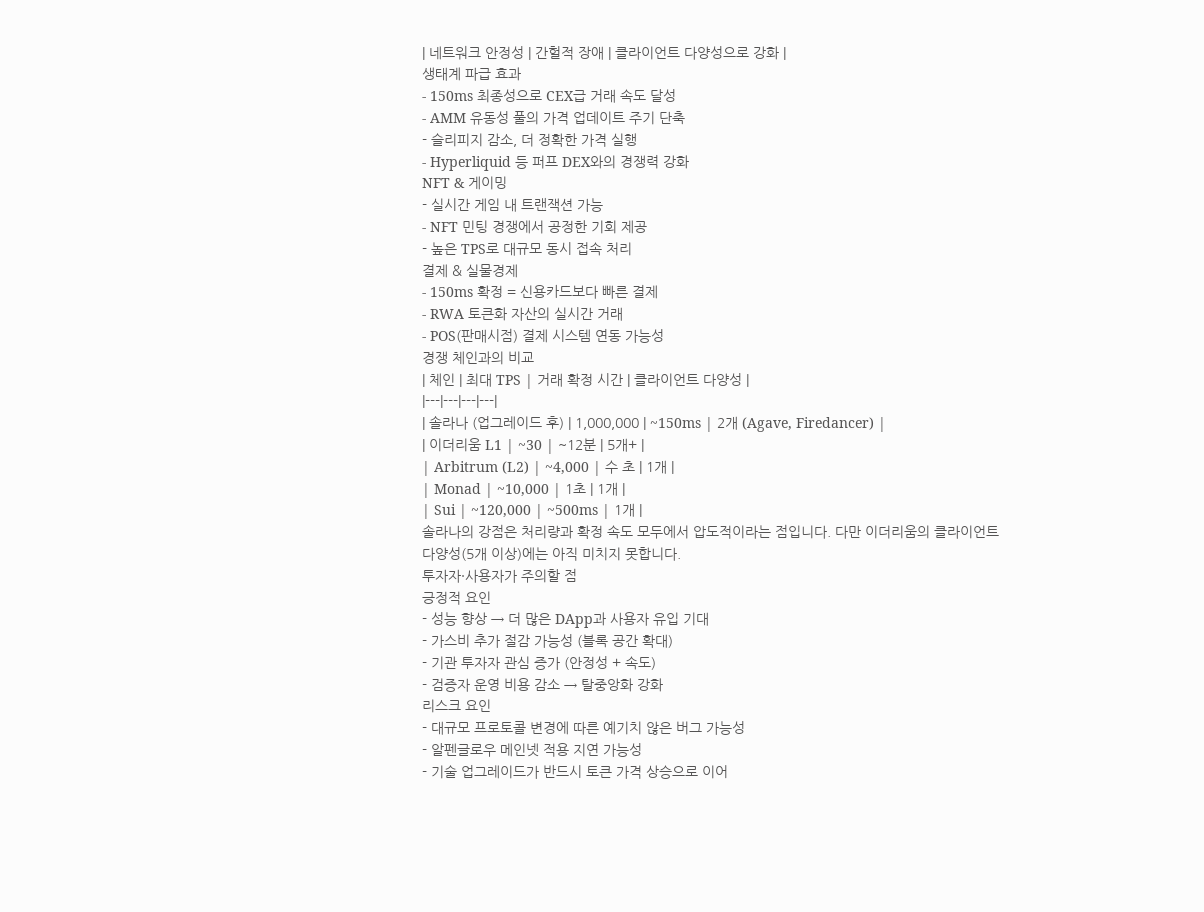| 네트워크 안정성 | 간헐적 장애 | 클라이언트 다양성으로 강화 |
생태계 파급 효과
- 150ms 최종성으로 CEX급 거래 속도 달성
- AMM 유동성 풀의 가격 업데이트 주기 단축
- 슬리피지 감소, 더 정확한 가격 실행
- Hyperliquid 등 퍼프 DEX와의 경쟁력 강화
NFT & 게이밍
- 실시간 게임 내 트랜잭션 가능
- NFT 민팅 경쟁에서 공정한 기회 제공
- 높은 TPS로 대규모 동시 접속 처리
결제 & 실물경제
- 150ms 확정 = 신용카드보다 빠른 결제
- RWA 토큰화 자산의 실시간 거래
- POS(판매시점) 결제 시스템 연동 가능성
경쟁 체인과의 비교
| 체인 | 최대 TPS | 거래 확정 시간 | 클라이언트 다양성 |
|---|---|---|---|
| 솔라나 (업그레이드 후) | 1,000,000 | ~150ms | 2개 (Agave, Firedancer) |
| 이더리움 L1 | ~30 | ~12분 | 5개+ |
| Arbitrum (L2) | ~4,000 | 수 초 | 1개 |
| Monad | ~10,000 | 1초 | 1개 |
| Sui | ~120,000 | ~500ms | 1개 |
솔라나의 강점은 처리량과 확정 속도 모두에서 압도적이라는 점입니다. 다만 이더리움의 클라이언트 다양성(5개 이상)에는 아직 미치지 못합니다.
투자자·사용자가 주의할 점
긍정적 요인
- 성능 향상 → 더 많은 DApp과 사용자 유입 기대
- 가스비 추가 절감 가능성 (블록 공간 확대)
- 기관 투자자 관심 증가 (안정성 + 속도)
- 검증자 운영 비용 감소 → 탈중앙화 강화
리스크 요인
- 대규모 프로토콜 변경에 따른 예기치 않은 버그 가능성
- 알펜글로우 메인넷 적용 지연 가능성
- 기술 업그레이드가 반드시 토큰 가격 상승으로 이어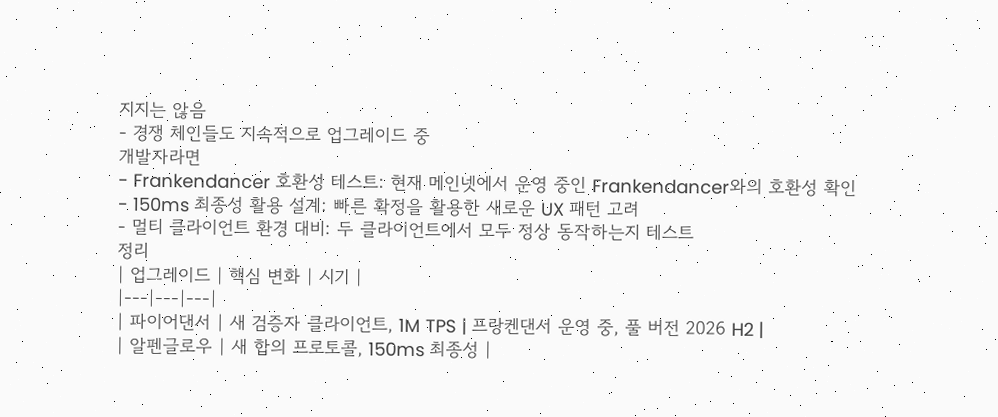지지는 않음
- 경쟁 체인들도 지속적으로 업그레이드 중
개발자라면
- Frankendancer 호환성 테스트: 현재 메인넷에서 운영 중인 Frankendancer와의 호환성 확인
- 150ms 최종성 활용 설계: 빠른 확정을 활용한 새로운 UX 패턴 고려
- 멀티 클라이언트 환경 대비: 두 클라이언트에서 모두 정상 동작하는지 테스트
정리
| 업그레이드 | 핵심 변화 | 시기 |
|---|---|---|
| 파이어댄서 | 새 검증자 클라이언트, 1M TPS | 프랑켄댄서 운영 중, 풀 버전 2026 H2 |
| 알펜글로우 | 새 합의 프로토콜, 150ms 최종성 |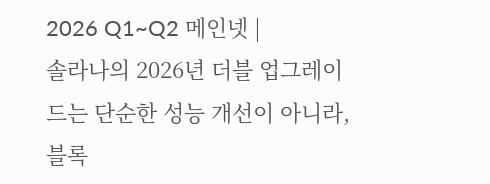2026 Q1~Q2 메인넷 |
솔라나의 2026년 더블 업그레이드는 단순한 성능 개선이 아니라, 블록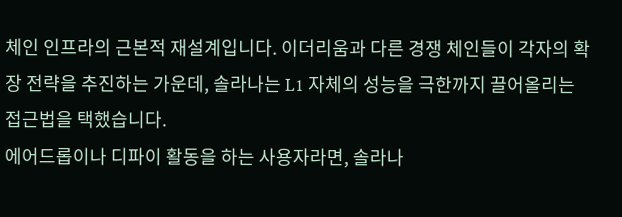체인 인프라의 근본적 재설계입니다. 이더리움과 다른 경쟁 체인들이 각자의 확장 전략을 추진하는 가운데, 솔라나는 L1 자체의 성능을 극한까지 끌어올리는 접근법을 택했습니다.
에어드롭이나 디파이 활동을 하는 사용자라면, 솔라나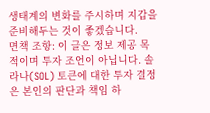생태계의 변화를 주시하며 지갑을 준비해두는 것이 좋겠습니다.
면책 조항: 이 글은 정보 제공 목적이며 투자 조언이 아닙니다. 솔라나(SOL) 토큰에 대한 투자 결정은 본인의 판단과 책임 하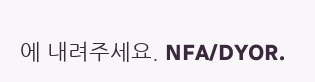에 내려주세요. NFA/DYOR.